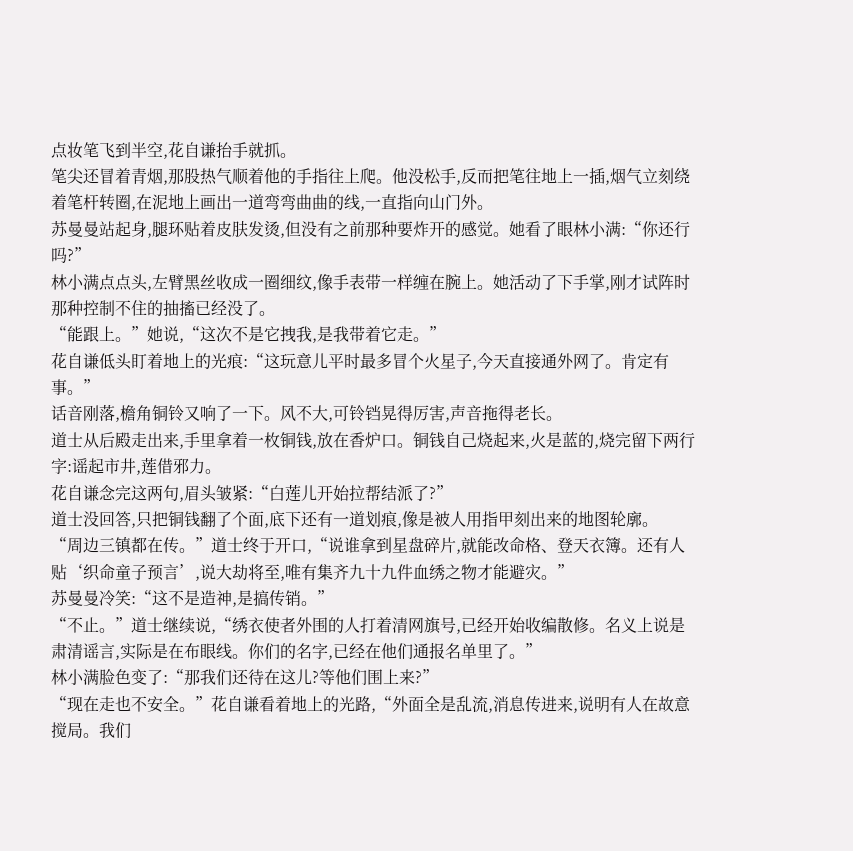点妆笔飞到半空,花自谦抬手就抓。
笔尖还冒着青烟,那股热气顺着他的手指往上爬。他没松手,反而把笔往地上一插,烟气立刻绕着笔杆转圈,在泥地上画出一道弯弯曲曲的线,一直指向山门外。
苏曼曼站起身,腿环贴着皮肤发烫,但没有之前那种要炸开的感觉。她看了眼林小满:“你还行吗?”
林小满点点头,左臂黑丝收成一圈细纹,像手表带一样缠在腕上。她活动了下手掌,刚才试阵时那种控制不住的抽搐已经没了。
“能跟上。”她说,“这次不是它拽我,是我带着它走。”
花自谦低头盯着地上的光痕:“这玩意儿平时最多冒个火星子,今天直接通外网了。肯定有事。”
话音刚落,檐角铜铃又响了一下。风不大,可铃铛晃得厉害,声音拖得老长。
道士从后殿走出来,手里拿着一枚铜钱,放在香炉口。铜钱自己烧起来,火是蓝的,烧完留下两行字:谣起市井,莲借邪力。
花自谦念完这两句,眉头皱紧:“白莲儿开始拉帮结派了?”
道士没回答,只把铜钱翻了个面,底下还有一道划痕,像是被人用指甲刻出来的地图轮廓。
“周边三镇都在传。”道士终于开口,“说谁拿到星盘碎片,就能改命格、登天衣簿。还有人贴‘织命童子预言’,说大劫将至,唯有集齐九十九件血绣之物才能避灾。”
苏曼曼冷笑:“这不是造神,是搞传销。”
“不止。”道士继续说,“绣衣使者外围的人打着清网旗号,已经开始收编散修。名义上说是肃清谣言,实际是在布眼线。你们的名字,已经在他们通报名单里了。”
林小满脸色变了:“那我们还待在这儿?等他们围上来?”
“现在走也不安全。”花自谦看着地上的光路,“外面全是乱流,消息传进来,说明有人在故意搅局。我们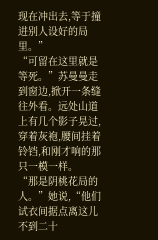现在冲出去,等于撞进别人设好的局里。”
“可留在这里就是等死。”苏曼曼走到窗边,掀开一条缝往外看。远处山道上有几个影子晃过,穿着灰袍,腰间挂着铃铛,和刚才响的那只一模一样。
“那是阴桃花局的人。”她说,“他们试衣间据点离这儿不到二十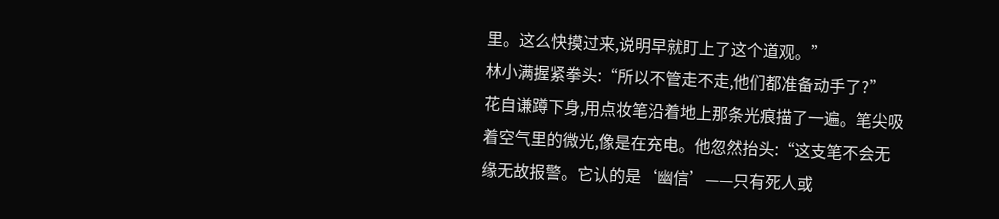里。这么快摸过来,说明早就盯上了这个道观。”
林小满握紧拳头:“所以不管走不走,他们都准备动手了?”
花自谦蹲下身,用点妆笔沿着地上那条光痕描了一遍。笔尖吸着空气里的微光,像是在充电。他忽然抬头:“这支笔不会无缘无故报警。它认的是‘幽信’——只有死人或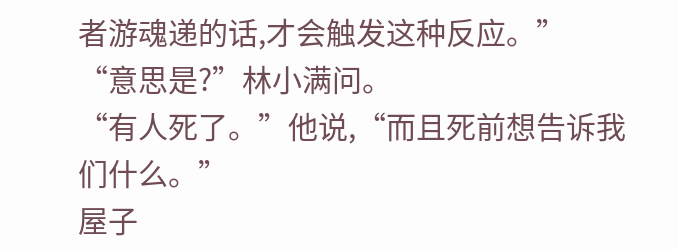者游魂递的话,才会触发这种反应。”
“意思是?”林小满问。
“有人死了。”他说,“而且死前想告诉我们什么。”
屋子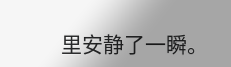里安静了一瞬。